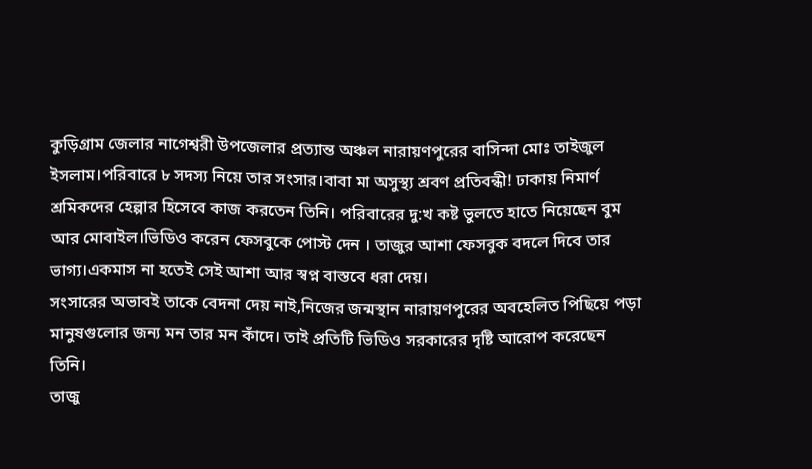কুড়িগ্রাম জেলার নাগেশ্বরী উপজেলার প্রত্যান্ত অঞ্চল নারায়ণপুরের বাসিন্দা মোঃ তাইজুল ইসলাম।পরিবারে ৮ সদস্য নিয়ে তার সংসার।বাবা মা অসুস্থ্য শ্রবণ প্রতিবন্ধী! ঢাকায় নিমার্ণ শ্রমিকদের হেল্পার হিসেবে কাজ করতেন তিনি। পরিবারের দু:খ কষ্ট ভুলতে হাতে নিয়েছেন বুম আর মোবাইল।ভিডিও করেন ফেসবুকে পোস্ট দেন । তাজুর আশা ফেসবুক বদলে দিবে তার ভাগ্য।একমাস না হতেই সেই আশা আর স্বপ্ন বাস্তবে ধরা দেয়।
সংসারের অভাবই তাকে বেদনা দেয় নাই,নিজের জন্মস্থান নারায়ণপুরের অবহেলিত পিছিয়ে পড়া মানুষগুলোর জন্য মন তার মন কাঁদে। তাই প্রতিটি ভিডিও সরকারের দৃষ্টি আরোপ করেছেন তিনি।
তাজু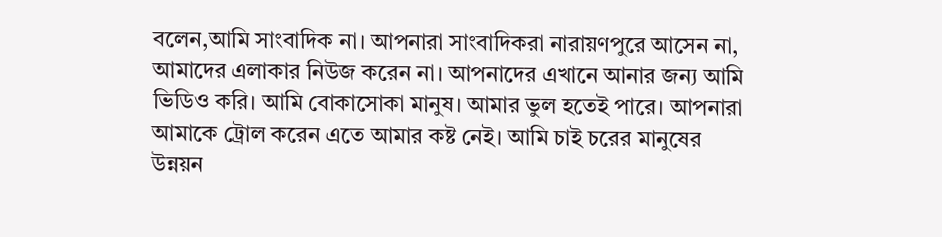বলেন,আমি সাংবাদিক না। আপনারা সাংবাদিকরা নারায়ণপুরে আসেন না, আমাদের এলাকার নিউজ করেন না। আপনাদের এখানে আনার জন্য আমি ভিডিও করি। আমি বোকাসোকা মানুষ। আমার ভুল হতেই পারে। আপনারা আমাকে ট্রোল করেন এতে আমার কষ্ট নেই। আমি চাই চরের মানুষের উন্নয়ন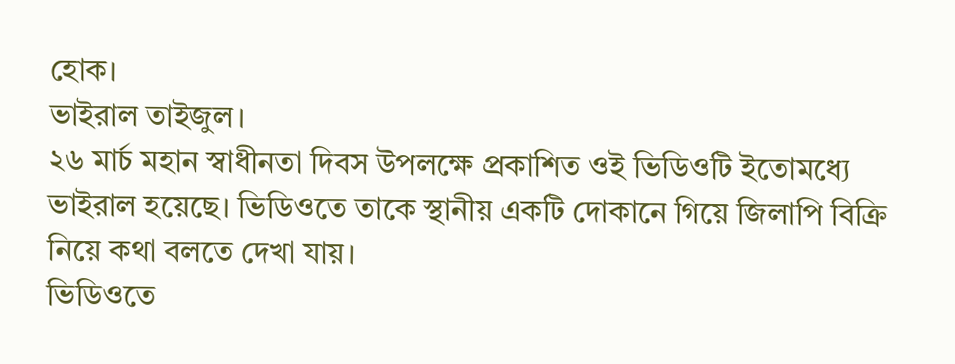হোক।
ভাইরাল তাইজুল।
২৬ মার্চ মহান স্বাধীনতা দিবস উপলক্ষে প্রকাশিত ওই ভিডিওটি ইতোমধ্যে ভাইরাল হয়েছে। ভিডিওতে তাকে স্থানীয় একটি দোকানে গিয়ে জিলাপি বিক্রি নিয়ে কথা বলতে দেখা যায়।
ভিডিওতে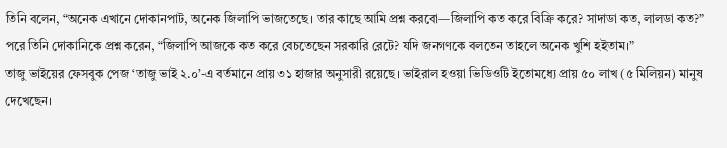তিনি বলেন, “অনেক এখানে দোকানপাট, অনেক জিলাপি ভাজতেছে। তার কাছে আমি প্রশ্ন করবো—জিলাপি কত করে বিক্রি করে? সাদাডা কত, লালডা কত?” পরে তিনি দোকানিকে প্রশ্ন করেন, “জিলাপি আজকে কত করে বেচতেছেন সরকারি রেটে? যদি জনগণকে বলতেন তাহলে অনেক খুশি হইতাম।”
তাজু ভাইয়ের ফেসবুক পেজ ‘তাজু ভাই ২.০’-এ বর্তমানে প্রায় ৩১ হাজার অনুসারী রয়েছে। ভাইরাল হওয়া ভিডিওটি ইতোমধ্যে প্রায় ৫০ লাখ (৫ মিলিয়ন) মানুষ দেখেছেন।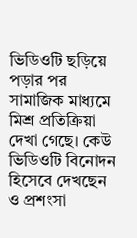ভিডিওটি ছড়িয়ে পড়ার পর সামাজিক মাধ্যমে মিশ্র প্রতিক্রিয়া দেখা গেছে। কেউ ভিডিওটি বিনোদন হিসেবে দেখছেন ও প্রশংসা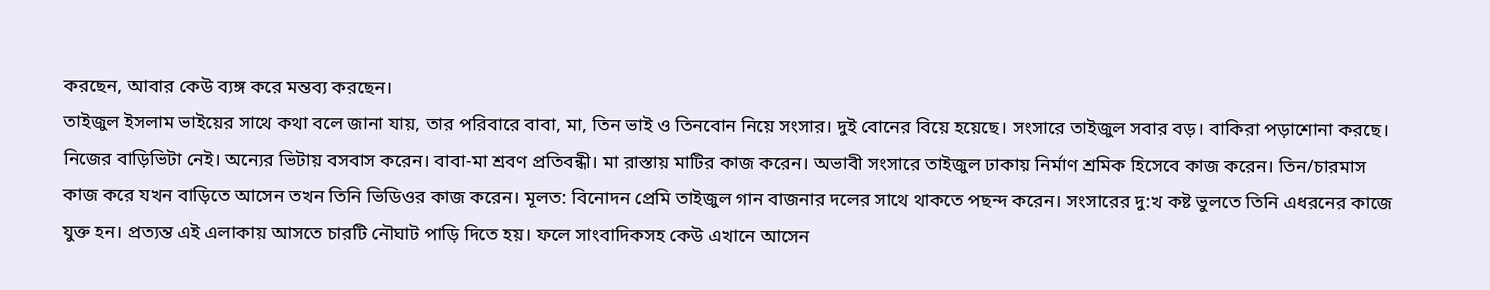করছেন, আবার কেউ ব্যঙ্গ করে মন্তব্য করছেন।
তাইজুল ইসলাম ভাইয়ের সাথে কথা বলে জানা যায়, তার পরিবারে বাবা, মা, তিন ভাই ও তিনবোন নিয়ে সংসার। দুই বোনের বিয়ে হয়েছে। সংসারে তাইজুল সবার বড়। বাকিরা পড়াশোনা করছে। নিজের বাড়িভিটা নেই। অন্যের ভিটায় বসবাস করেন। বাবা-মা শ্রবণ প্রতিবন্ধী। মা রাস্তায় মাটির কাজ করেন। অভাবী সংসারে তাইজুল ঢাকায় নির্মাণ শ্রমিক হিসেবে কাজ করেন। তিন/চারমাস কাজ করে যখন বাড়িতে আসেন তখন তিনি ভিডিওর কাজ করেন। মূলত: বিনোদন প্রেমি তাইজুল গান বাজনার দলের সাথে থাকতে পছন্দ করেন। সংসারের দু:খ কষ্ট ভুলতে তিনি এধরনের কাজে যুক্ত হন। প্রত্যন্ত এই এলাকায় আসতে চারটি নৌঘাট পাড়ি দিতে হয়। ফলে সাংবাদিকসহ কেউ এখানে আসেন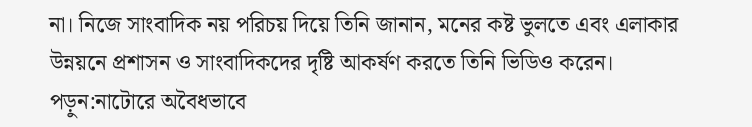না। নিজে সাংবাদিক নয় পরিচয় দিয়ে তিনি জানান, মনের কষ্ট ভুলতে এবং এলাকার উন্নয়নে প্রশাসন ও সাংবাদিকদের দৃষ্টি আকর্ষণ করতে তিনি ভিডিও করেন।
পড়ুন:নাটোরে অবৈধভাবে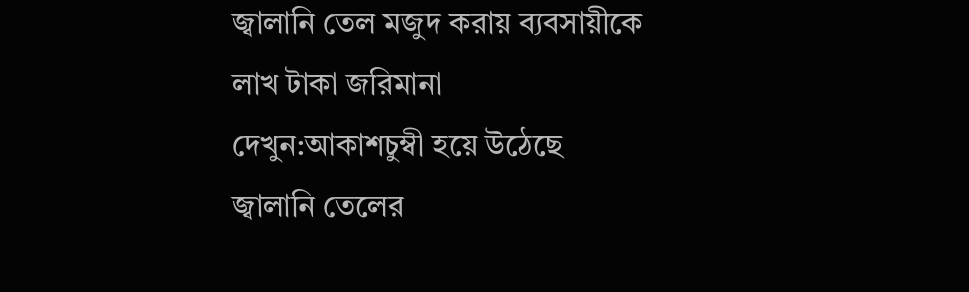জ্বালানি তেল মজুদ করায় ব্যবসায়ীকে লাখ টাকা জরিমানা
দেখুন:আকাশচুম্বী হয়ে উঠেছে জ্বালানি তেলের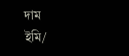দাম
ইমি/